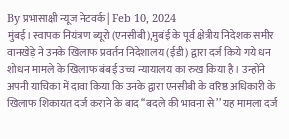By प्रभासाक्षी न्यूज नेटवर्क | Feb 10, 2024
मुंबई। स्वापक नियंत्रण ब्यूरो (एनसीबी),मुबंई के पूर्व क्षेत्रीय निदेशक समीर वानखेड़े ने उनके खिलाफ प्रवर्तन निदेशालय (ईडी) द्वारा दर्ज किये गये धन शोधन मामले के खिलाफ बंबई उच्च न्यायालय का रुख किया है। उन्होंने अपनी याचिका में दावा किया कि उनके द्वारा एनसीबी के वरिष्ठ अधिकारी के खिलाफ शिकायत दर्ज कराने के बाद ‘‘बदले की भावना से’’ यह मामला दर्ज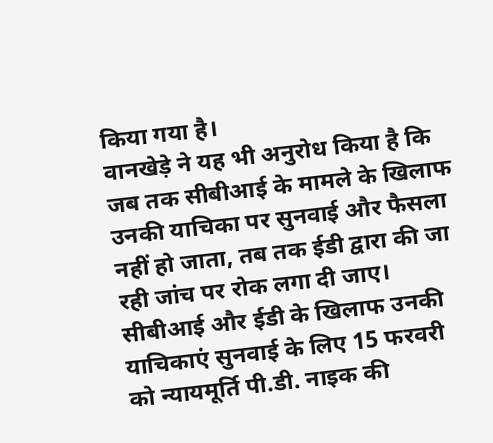किया गया है।
वानखेड़े ने यह भी अनुरोध किया है कि जब तक सीबीआई के मामले के खिलाफ उनकी याचिका पर सुनवाई और फैसला नहीं हो जाता, तब तक ईडी द्वारा की जा रही जांच पर रोक लगा दी जाए। सीबीआई और ईडी के खिलाफ उनकी याचिकाएं सुनवाई के लिए 15 फरवरी को न्यायमूर्ति पी.डी. नाइक की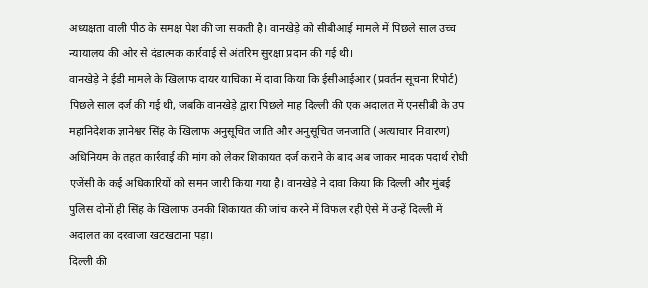अध्यक्षता वाली पीठ के समक्ष पेश की जा सकती है। वानखेड़े को सीबीआई मामले में पिछले साल उच्च न्यायालय की ओर से दंडात्मक कार्रवाई से अंतरिम सुरक्षा प्रदान की गई थी।
वानखेड़े ने ईडी मामले के खिलाफ दायर याचिका में दावा किया कि ईसीआईआर (प्रवर्तन सूचना रिपोर्ट) पिछले साल दर्ज की गई थी, जबकि वानखेड़े द्वारा पिछले माह दिल्ली की एक अदालत में एनसीबी के उप महानिदेशक ज्ञानेश्वर सिंह के खिलाफ अनुसूचित जाति और अनुसूचित जनजाति (अत्याचार निवारण) अधिनियम के तहत कार्रवाई की मांग को लेकर शिकायत दर्ज कराने के बाद अब जाकर मादक पदार्थ रोधी एजेंसी के कई अधिकारियों को समन जारी किया गया है। वानखेड़े ने दावा किया कि दिल्ली और मुंबई पुलिस दोनों ही सिंह के खिलाफ उनकी शिकायत की जांच करने में विफल रही ऐसे में उन्हें दिल्ली में अदालत का दरवाजा खटखटाना पड़ा।
दिल्ली की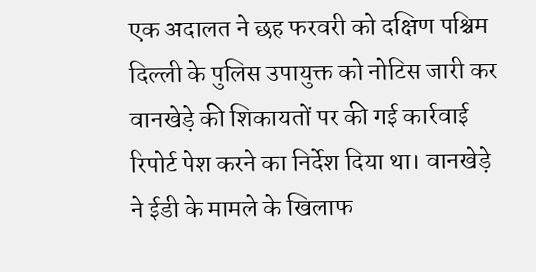एक अदालत ने छह फरवरी को दक्षिण पश्चिम दिल्ली के पुलिस उपायुक्त को नोटिस जारी कर वानखेड़े की शिकायतों पर की गई कार्रवाई रिपोर्ट पेश करने का निर्देश दिया था। वानखेड़े ने ईडी के मामले के खिलाफ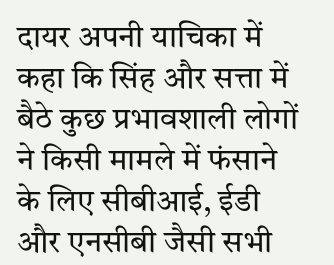दायर अपनी याचिका में कहा कि सिंह और सत्ता में बैठे कुछ प्रभावशाली लोगों ने किसी मामले में फंसाने के लिए सीबीआई, ईडी और एनसीबी जैसी सभी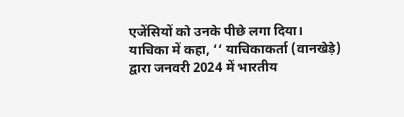एजेंसियों को उनके पीछे लगा दिया।
याचिका में कहा, ‘‘ याचिकाकर्ता (वानखेड़े) द्वारा जनवरी 2024 में भारतीय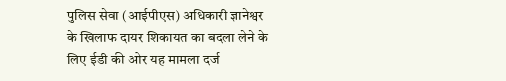पुलिस सेवा (आईपीएस) अधिकारी ज्ञानेश्वर के खिलाफ दायर शिकायत का बदला लेने के लिए ईडी की ओर यह मामला दर्ज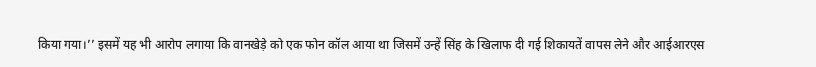किया गया।’’ इसमें यह भी आरोप लगाया कि वानखेड़े को एक फोन कॉल आया था जिसमें उन्हें सिंह के खिलाफ दी गई शिकायतें वापस लेने और आईआरएस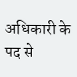अधिकारी के पद से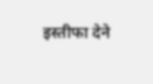इस्तीफा देने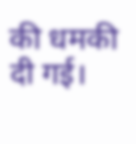की धमकी दी गई।